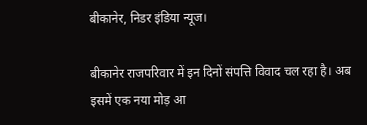बीकानेर, निडर इंडिया न्यूज।

बीकानेर राजपरिवार में इन दिनों संपत्ति विवाद चल रहा है। अब इसमें एक नया मोड़ आ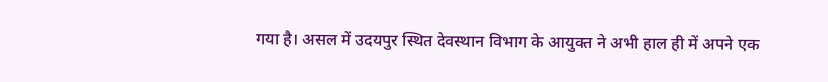गया है। असल में उदयपुर स्थित देवस्थान विभाग के आयुक्त ने अभी हाल ही में अपने एक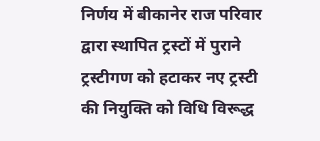निर्णय में बीकानेर राज परिवार द्वारा स्थापित ट्रस्टों में पुराने ट्रस्टीगण को हटाकर नए ट्रस्टी की नियुक्ति को विधि विरूद्ध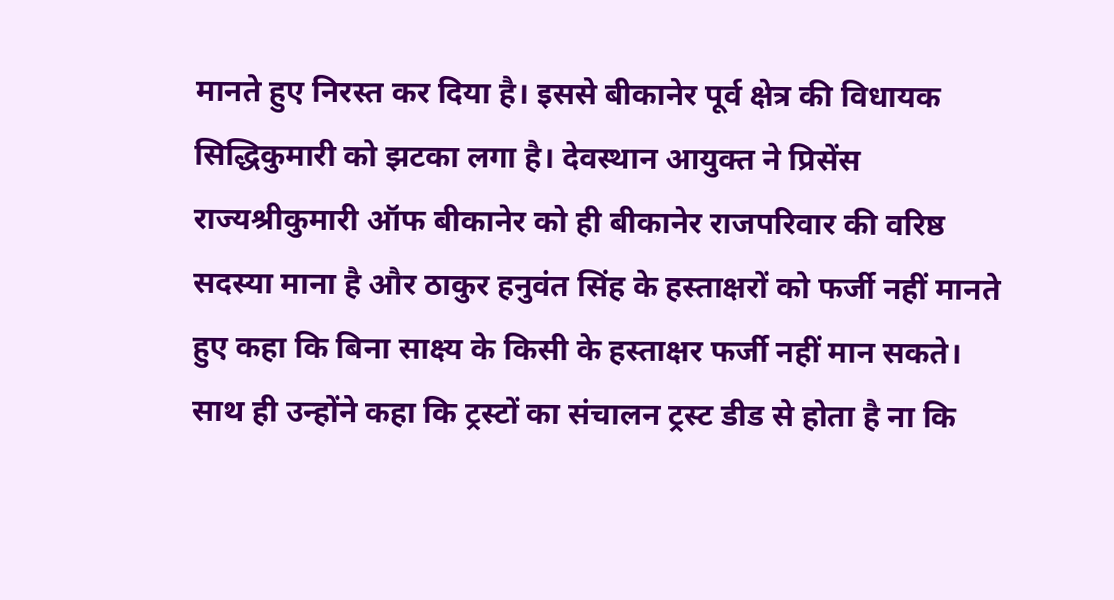मानते हुए निरस्त कर दिया है। इससे बीकानेर पूर्व क्षेत्र की विधायक सिद्धिकुमारी को झटका लगा है। देवस्थान आयुक्त ने प्रिसेंस राज्यश्रीकुमारी ऑफ बीकानेर को ही बीकानेर राजपरिवार की वरिष्ठ सदस्या माना है और ठाकुर हनुवंत सिंह के हस्ताक्षरों को फर्जी नहीं मानते हुए कहा कि बिना साक्ष्य के किसी के हस्ताक्षर फर्जी नहीं मान सकते।
साथ ही उन्होंने कहा कि ट्रस्टों का संचालन ट्रस्ट डीड से होता है ना कि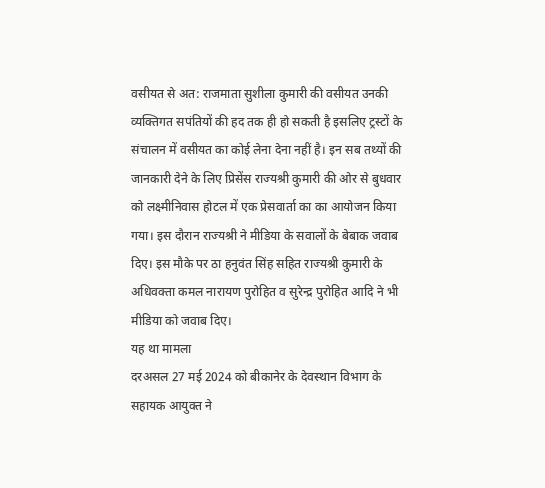वसीयत से अत: राजमाता सुशीला कुमारी की वसीयत उनकी व्यक्तिगत सपंतियों की हद तक ही हो सकती है इसलिए ट्रस्टों के संचालन में वसीयत का कोई लेना देना नहीं है। इन सब तथ्यों की जानकारी देने के लिए प्रिसेंस राज्यश्री कुमारी की ओर से बुधवार को लक्ष्मीनिवास होटल में एक प्रेसवार्ता का का आयोजन किया गया। इस दौरान राज्यश्री ने मीडिया के सवालों के बेबाक जवाब दिए। इस मौके पर ठा हनुवंत सिंह सहित राज्यश्री कुमारी के अधिवक्ता कमल नारायण पुरोहित व सुरेन्द्र पुरोहित आदि ने भी मीडिया को जवाब दिए।
यह था मामला
दरअसल 27 मई 2024 को बीकानेर के देवस्थान विभाग के सहायक आयुक्त ने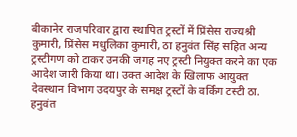बीकानेर राजपरिवार द्वारा स्थापित ट्रस्टों में प्रिंसेस राज्यश्री कुमारी, प्रिंसेस मधुलिका कुमारी, ठा हनुवंत सिंह सहित अन्य ट्रस्टीगण को टाकर उनकी जगह नए ट्रस्टी नियुक्त करने का एक आदेश जारी किया था। उक्त आदेश के खिलाफ आयुक्त देवस्थान विभाग उदयपुर के समक्ष ट्रस्टों के वर्किंग टस्टी ठा. हनुवंत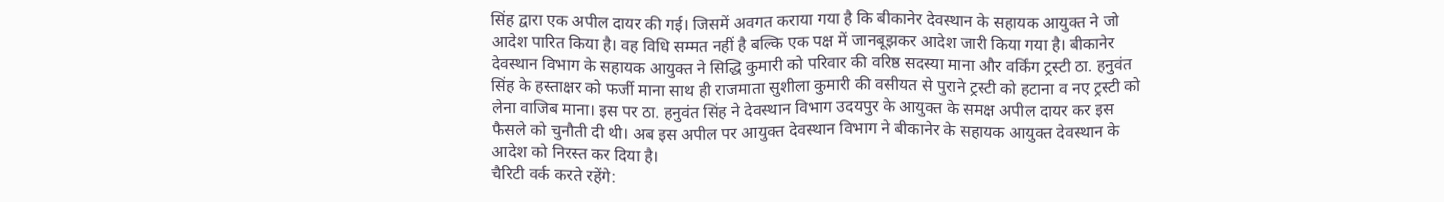सिंह द्वारा एक अपील दायर की गई। जिसमें अवगत कराया गया है कि बीकानेर देवस्थान के सहायक आयुक्त ने जो आदेश पारित किया है। वह विधि सम्मत नहीं है बल्कि एक पक्ष में जानबूझकर आदेश जारी किया गया है। बीकानेर देवस्थान विभाग के सहायक आयुक्त ने सिद्धि कुमारी को परिवार की वरिष्ठ सदस्या माना और वर्किंग ट्रस्टी ठा. हनुवंत सिंह के हस्ताक्षर को फर्जी माना साथ ही राजमाता सुशीला कुमारी की वसीयत से पुराने ट्रस्टी को हटाना व नए ट्रस्टी को लेना वाजिब माना। इस पर ठा. हनुवंत सिंह ने देवस्थान विभाग उदयपुर के आयुक्त के समक्ष अपील दायर कर इस फैसले को चुनौती दी थी। अब इस अपील पर आयुक्त देवस्थान विभाग ने बीकानेर के सहायक आयुक्त देवस्थान के आदेश को निरस्त कर दिया है।
चैरिटी वर्क करते रहेंगे: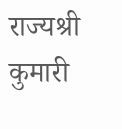राज्यश्री कुमारी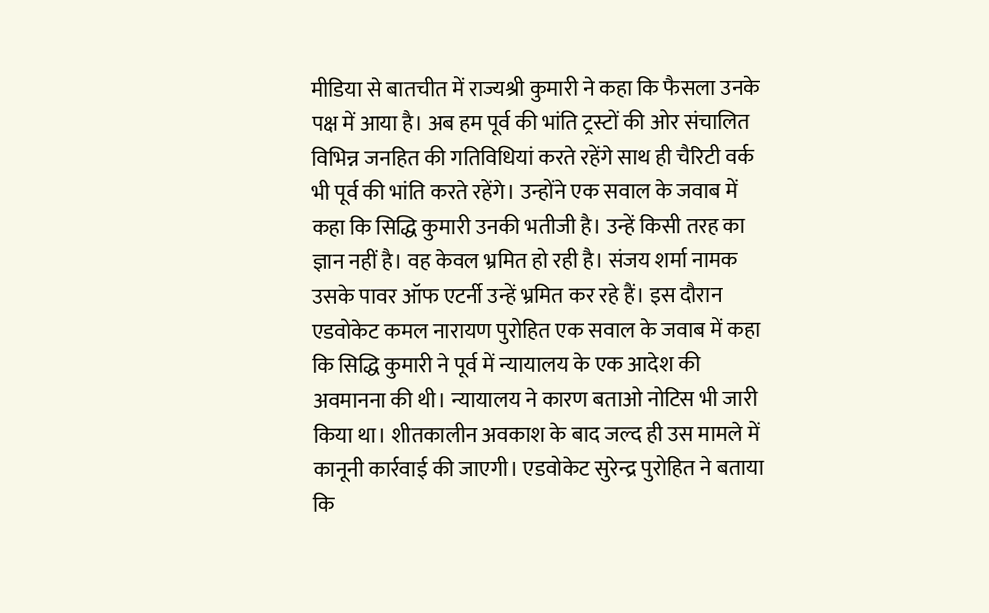मीडिया से बातचीत में राज्यश्री कुमारी ने कहा कि फैसला उनके पक्ष में आया है। अब हम पूर्व की भांति ट्रस्टों की ओर संचालित विभिन्न जनहित की गतिविधियां करते रहेंगे साथ ही चैरिटी वर्क भी पूर्व की भांति करते रहेंगे। उन्होंने एक सवाल के जवाब में कहा कि सिद्धि कुमारी उनकी भतीजी है। उन्हें किसी तरह का ज्ञान नहीं है। वह केवल भ्रमित हो रही है। संजय शर्मा नामक उसके पावर ऑफ एटर्नी उन्हें भ्रमित कर रहे हैं। इस दौरान एडवोकेट कमल नारायण पुरोहित एक सवाल के जवाब में कहा कि सिद्धि कुमारी ने पूर्व में न्यायालय के एक आदेश की अवमानना की थी। न्यायालय ने कारण बताओ नोटिस भी जारी किया था। शीतकालीन अवकाश के बाद जल्द ही उस मामले में कानूनी कार्रवाई की जाएगी। एडवोकेट सुरेन्द्र पुरोहित ने बताया कि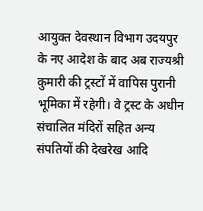आयुक्त देवस्थान विभाग उदयपुर के नए आदेश के बाद अब राज्यश्री कुमारी की ट्रस्टों में वापिस पुरानी भूमिका में रहेगी। वे ट्रस्ट के अधीन संचालित मंदिरों सहित अन्य संपतियों की देखरेख आदि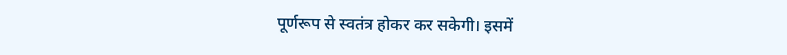पूर्णरूप से स्वतंत्र होकर कर सकेगी। इसमें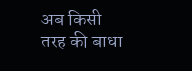अब किसी तरह की बाधा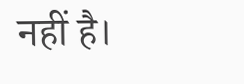नहीं है।